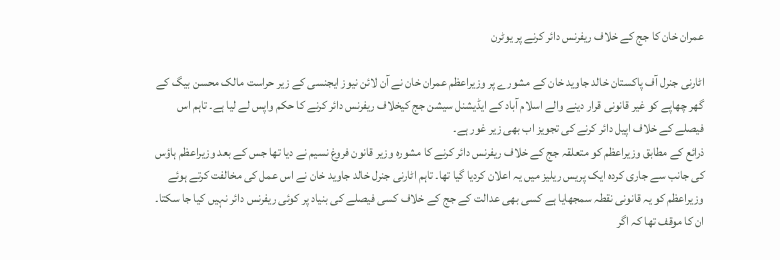عمران خان کا جج کے خلاف ریفرنس دائر کرنے پر یوٹرن

اٹارنی جنرل آف پاکستان خالد جاوید خان کے مشورے پر وزیراعظم عمران خان نے آن لائن نیوز ایجنسی کے زیر حراست مالک محسن بیگ کے گھر چھاپے کو غیر قانونی قرار دینے والے اسلام آباد کے ایڈیشنل سیشن جج کیخلاف ریفرنس دائر کرنے کا حکم واپس لے لیا ہے۔ تاہم اس فیصلے کے خلاف اپیل دائر کرنے کی تجویز اب بھی زیر غور ہے۔
ذرائع کے مطابق وزیراعظم کو متعلقہ جج کے خلاف ریفرنس دائر کرنے کا مشورہ وزیر قانون فروغ نسیم نے دیا تھا جس کے بعد وزیراعظم ہاؤس کی جانب سے جاری کردہ ایک پریس ریلیز میں یہ اعلان کردیا گیا تھا۔ تاہم اٹارنی جنرل خالد جاوید خان نے اس عمل کی مخالفت کرتے ہوئے وزیراعظم کو یہ قانونی نقطہ سمجھایا ہے کسی بھی عدالت کے جج کے خلاف کسی فیصلے کی بنیاد پر کوئی ریفرنس دائر نہیں کیا جا سکتا۔
ان کا موقف تھا کہ اگر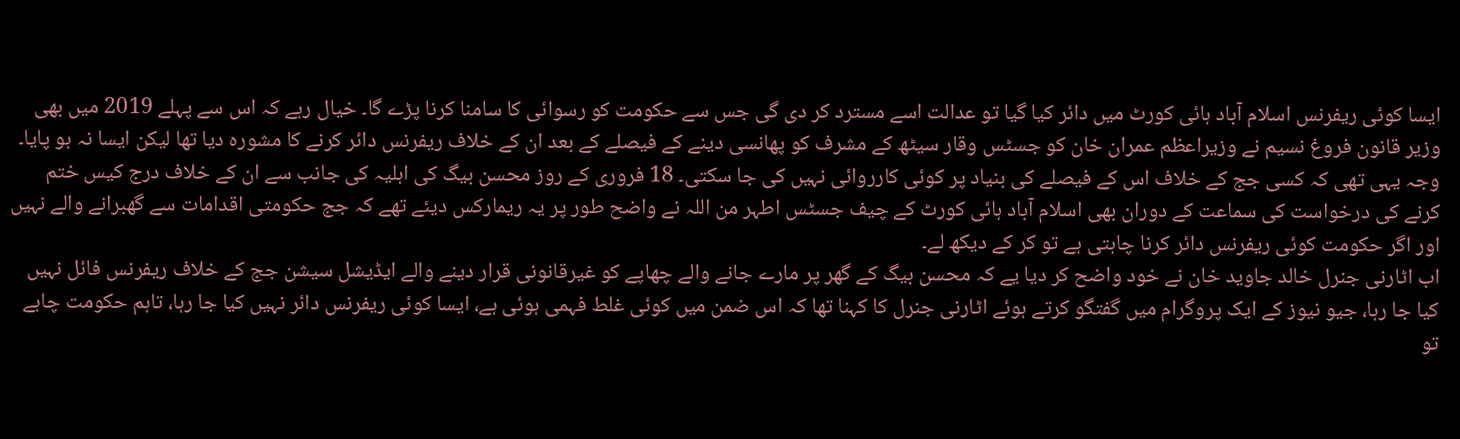ایسا کوئی ریفرنس اسلام آباد ہائی کورٹ میں دائر کیا گیا تو عدالت اسے مسترد کر دی گی جس سے حکومت کو رسوائی کا سامنا کرنا پڑے گا۔ خیال رہے کہ اس سے پہلے 2019 میں بھی وزیر قانون فروغ نسیم نے وزیراعظم عمران خان کو جسٹس وقار سیٹھ کے مشرف کو پھانسی دینے کے فیصلے کے بعد ان کے خلاف ریفرنس دائر کرنے کا مشورہ دیا تھا لیکن ایسا نہ ہو پایا۔
وجہ یہی تھی کہ کسی جج کے خلاف اس کے فیصلے کی بنیاد پر کوئی کارروائی نہیں کی جا سکتی۔ 18 فروری کے روز محسن بیگ کی اہلیہ کی جانب سے ان کے خلاف درج کیس ختم کرنے کی درخواست کی سماعت کے دوران بھی اسلام آباد ہائی کورٹ کے چیف جسٹس اطہر من اللہ نے واضح طور پر یہ ریمارکس دیئے تھے کہ جج حکومتی اقدامات سے گھبرانے والے نہیں اور اگر حکومت کوئی ریفرنس دائر کرنا چاہتی ہے تو کر کے دیکھ لے۔
اب اٹارنی جنرل خالد جاوید خان نے خود واضح کر دیا یے کہ محسن بیگ کے گھر پر مارے جانے والے چھاپے کو غیرقانونی قرار دینے والے ایڈیشل سیشن جج کے خلاف ریفرنس فائل نہیں کیا جا رہا، جیو نیوز کے ایک پروگرام میں گفتگو کرتے ہوئے اٹارنی جنرل کا کہنا تھا کہ اس ضمن میں کوئی غلط فہمی ہوئی ہے، ایسا کوئی ریفرنس دائر نہیں کیا جا رہا، تاہم حکومت چاہے تو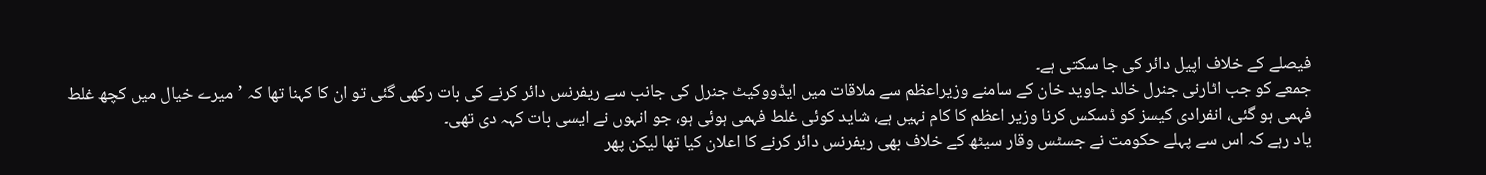فیصلے کے خلاف اپیل دائر کی جا سکتی ہے۔
جمعے کو جب اٹارنی جنرل خالد جاوید خان کے سامنے وزیراعظم سے ملاقات میں ایڈووکیٹ جنرل کی جانب سے ریفرنس دائر کرنے کی بات رکھی گئی تو ان کا کہنا تھا کہ ’میرے خیال میں کچھ غلط فہمی ہو گئی، انفرادی کیسز کو ڈسکس کرنا وزیر اعظم کا کام نہیں ہے، شاید کوئی غلط فہمی ہوئی ہو، جو انہوں نے ایسی بات کہہ دی تھی۔
یاد رہے کہ اس سے پہلے حکومت نے جسٹس وقار سیٹھ کے خلاف بھی ریفرنس دائر کرنے کا اعلان کیا تھا لیکن پھر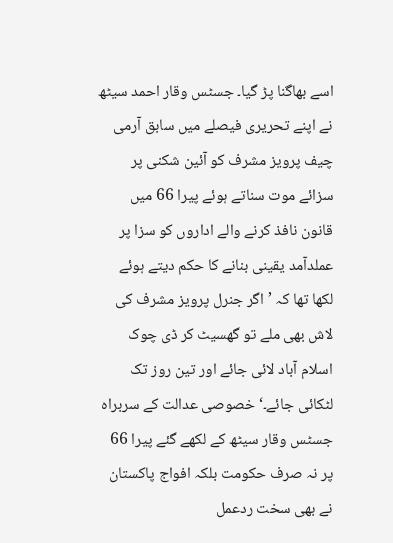اسے بھاگنا پڑ گیا۔ جسٹس وقار احمد سیٹھ نے اپنے تحریری فیصلے میں سابق آرمی چیف پرویز مشرف کو آئین شکنی پر سزائے موت سناتے ہوئے پیرا 66 میں قانون نافذ کرنے والے اداروں کو سزا پر عملدآمد یقینی بنانے کا حکم دیتے ہوئے لکھا تھا کہ ’اگر جنرل پرویز مشرف کی لاش بھی ملے تو گھسیٹ کر ڈی چوک اسلام آباد لائی جائے اور تین روز تک لٹکائی جائے۔‘ خصوصی عدالت کے سربراہ جسٹس وقار سیٹھ کے لکھے گئے پیرا 66 پر نہ صرف حکومت بلکہ افواج پاکستان نے بھی سخت ردعمل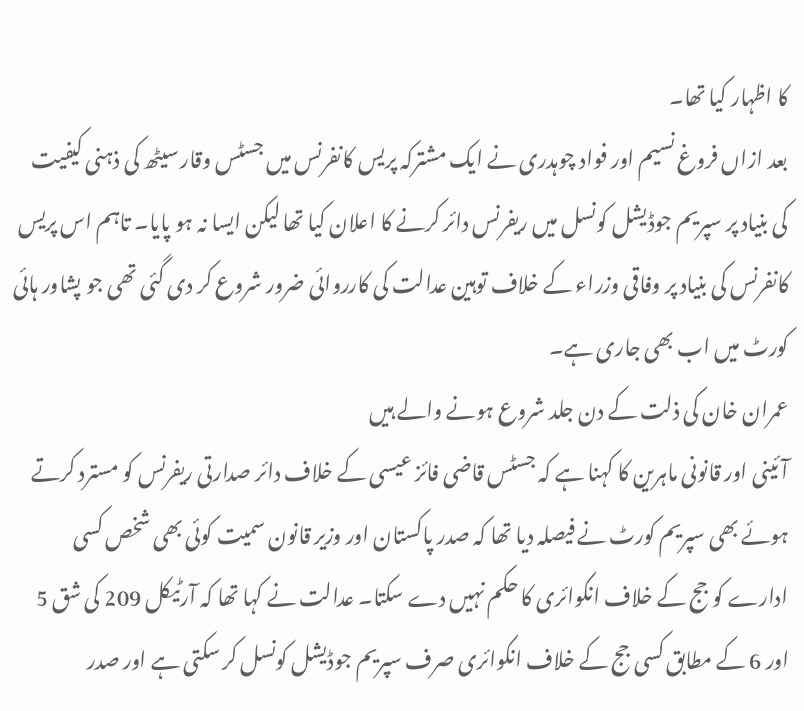کا اظہار کیا تھا۔
بعد ازاں فروغ نسیم اور فواد چوہدری نے ایک مشترکہ پریس کانفرنس میں جسٹس وقار سیٹھ کی ذہنی کیفیت کی بنیاد پر سپریم جوڈیشل کونسل میں ریفرنس دائر کرنے کا اعلان کیا تھا لیکن ایسا نہ ہو پایا۔ تاہم اس پریس کانفرنس کی بنیاد پر وفاقی وزراء کے خلاف توہین عدالت کی کارروائی ضرور شروع کر دی گئی تھی جو پشاور ہائی کورٹ میں اب بھی جاری ہے۔
عمران خان کی ذلت کے دن جلد شروع ہونے والے ہیں
آئینی اور قانونی ماہرین کا کہنا ہے کہ جسٹس قاضی فائز عیسی کے خلاف دائر صدارتی ریفرنس کو مسترد کرتے ہوئے بھی سپریم کورٹ نے فیصلہ دیا تھا کہ صدر پاکستان اور وزیر قانون سمیت کوئی بھی شخص کسی ادارے کو جج کے خلاف انکوائری کا حکم نہیں دے سکتا۔ عدالت نے کہا تھا کہ آرٹیکل 209 کی شق 5 اور 6 کے مطابق کسی جج کے خلاف انکوائری صرف سپریم جوڈیشل کونسل کر سکتی ہے اور صدر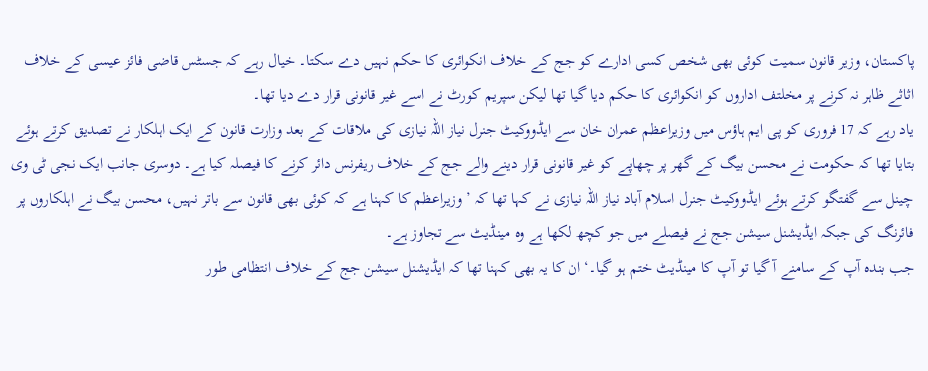پاکستان، وزیر قانون سمیت کوئی بھی شخص کسی ادارے کو جج کے خلاف انکوائری کا حکم نہیں دے سکتا۔ خیال رہے کہ جسٹس قاضی فائز عیسی کے خلاف اثاثے ظاہر نہ کرنے پر مخلتف اداروں کو انکوائری کا حکم دیا گیا تھا لیکن سپریم کورٹ نے اسے غیر قانونی قرار دے دیا تھا۔
یاد رہے کہ 17 فروری کو پی ایم ہاؤس میں وزیراعظم عمران خان سے ایڈووکیٹ جنرل نیاز اللہ نیازی کی ملاقات کے بعد وزارت قانون کے ایک اہلکار نے تصدیق کرتے ہوئے بتایا تھا کہ حکومت نے محسن بیگ کے گھر پر چھاپے کو غیر قانونی قرار دینے والے جج کے خلاف ریفرنس دائر کرنے کا فیصلہ کیا ہے۔ دوسری جانب ایک نجی ٹی وی چینل سے گفتگو کرتے ہوئے ایڈووکیٹ جنرل اسلام آباد نیاز اللہ نیازی نے کہا تھا کہ ’وزیراعظم کا کہنا ہے کہ کوئی بھی قانون سے باتر نہیں، محسن بیگ نے اہلکاروں پر فائرنگ کی جبکہ ایڈیشنل سیشن جج نے فیصلے میں جو کچھ لکھا ہے وہ مینڈیٹ سے تجاوز ہے۔
جب بندہ آپ کے سامنے آ گیا تو آپ کا مینڈیٹ ختم ہو گیا۔‘ ان کا یہ بھی کہنا تھا کہ ایڈیشنل سیشن جج کے خلاف انتظامی طور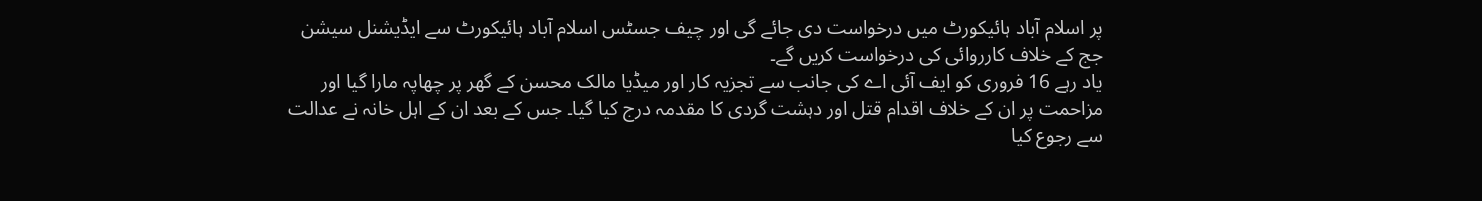پر اسلام آباد ہائیکورٹ میں درخواست دی جائے گی اور چیف جسٹس اسلام آباد ہائیکورٹ سے ایڈیشنل سیشن جج کے خلاف کارروائی کی درخواست کریں گے۔
یاد رہے 16 فروری کو ایف آئی اے کی جانب سے تجزیہ کار اور میڈیا مالک محسن کے گھر پر چھاپہ مارا گیا اور مزاحمت پر ان کے خلاف اقدام قتل اور دہشت گردی کا مقدمہ درج کیا گیا۔ جس کے بعد ان کے اہل خانہ نے عدالت سے رجوع کیا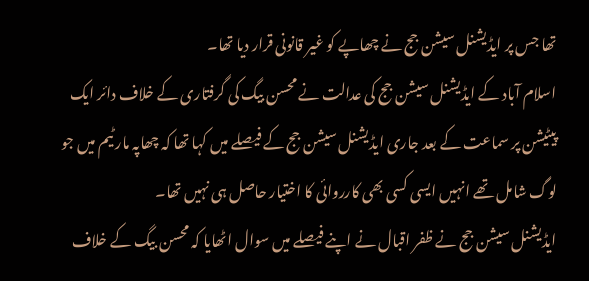تھا جس پر ایڈیشنل سیشن جج نے چھاپے کو غیر قانونی قرار دیا تھا۔
اسلام آباد کے ایڈیشنل سیشن جج کی عدالت نے محسن بیگ کی گرفتاری کے خلاف دائر ایک پیٹیشن پر سماعت کے بعد جاری ایڈیشنل سیشن جج کے فیصلے میں کہا تھا کہ چھاپہ مار ٹیم میں جو لوگ شامل تھے انہیں ایسی کسی بھی کارروائی کا اختیار حاصل ہی نہیں تھا۔
ایڈیشنل سیشن جج نے ظفر اقبال نے اپنے فیصلے میں سوال اٹھایا کہ محسن بیگ کے خلاف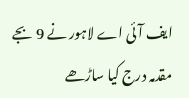ایف آئی اے لاہور نے 9 بجے مقدمہ درج کیا ساڑھے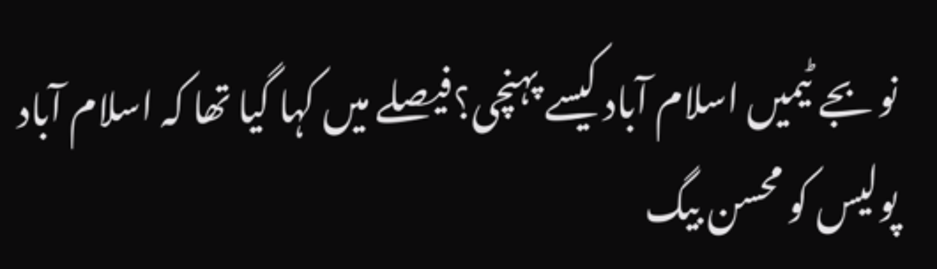نو بجے ٹیمیں اسلام آباد کیسے پہنچی؟فیصلے میں کہا گیا تھا کہ اسلام آباد پولیس کو محسن بیگ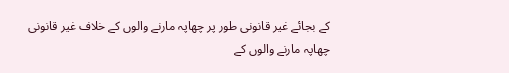کے بجائے غیر قانونی طور پر چھاپہ مارنے والوں کے خلاف غیر قانونی چھاپہ مارنے والوں کے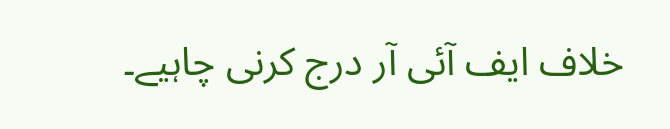خلاف ایف آئی آر درج کرنی چاہیے۔